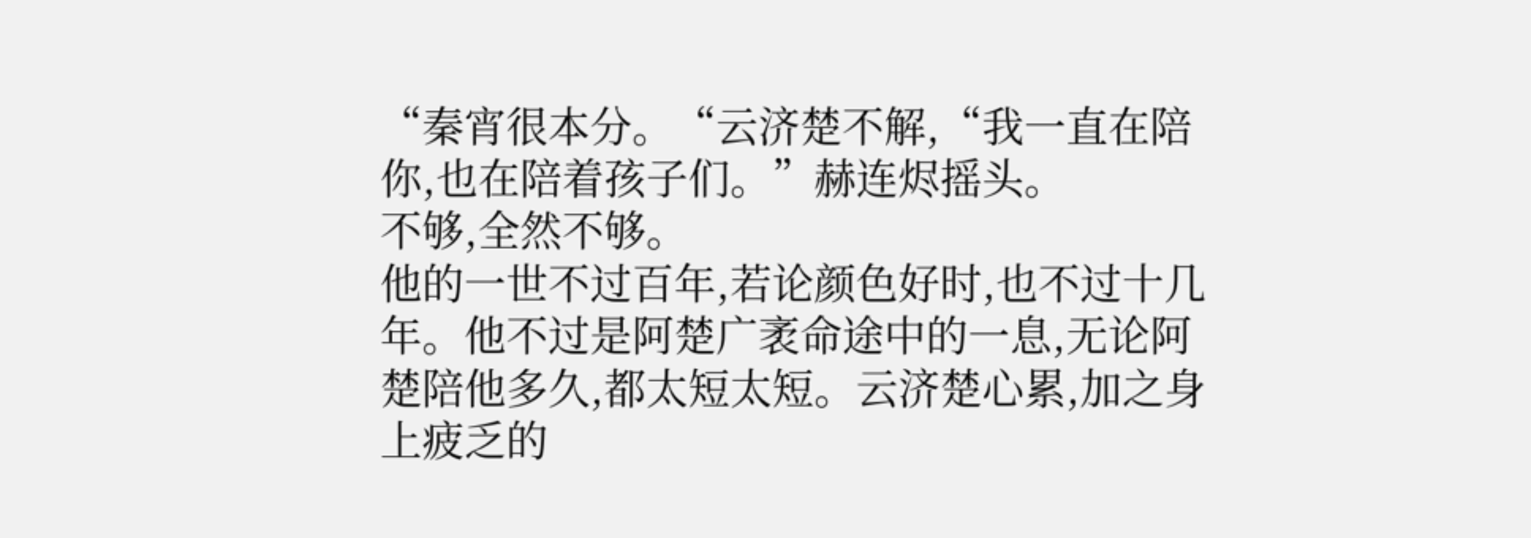“秦宵很本分。“云济楚不解,“我一直在陪你,也在陪着孩子们。”赫连烬摇头。
不够,全然不够。
他的一世不过百年,若论颜色好时,也不过十几年。他不过是阿楚广袤命途中的一息,无论阿楚陪他多久,都太短太短。云济楚心累,加之身上疲乏的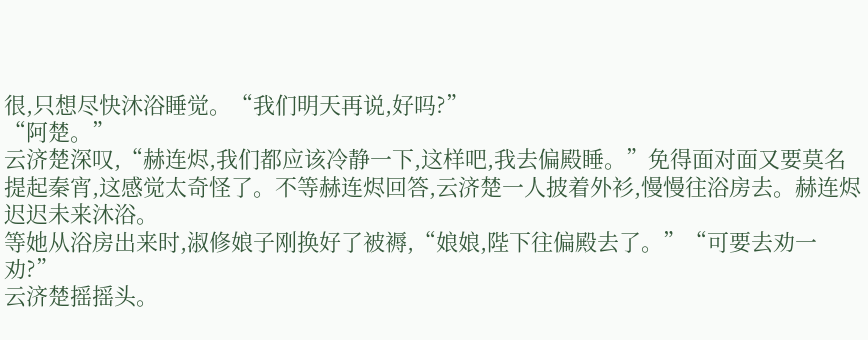很,只想尽快沐浴睡觉。“我们明天再说,好吗?”
“阿楚。”
云济楚深叹,“赫连烬,我们都应该冷静一下,这样吧,我去偏殿睡。”免得面对面又要莫名提起秦宵,这感觉太奇怪了。不等赫连烬回答,云济楚一人披着外衫,慢慢往浴房去。赫连烬迟迟未来沐浴。
等她从浴房出来时,淑修娘子刚换好了被褥,“娘娘,陛下往偏殿去了。”“可要去劝一劝?”
云济楚摇摇头。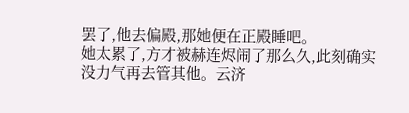罢了,他去偏殿,那她便在正殿睡吧。
她太累了,方才被赫连烬闹了那么久,此刻确实没力气再去管其他。云济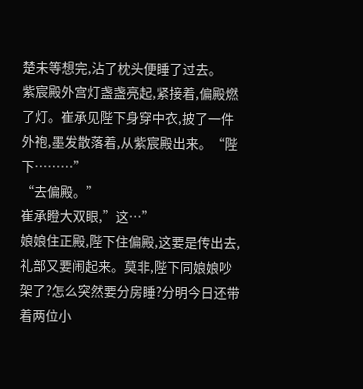楚未等想完,沾了枕头便睡了过去。
紫宸殿外宫灯盏盏亮起,紧接着,偏殿燃了灯。崔承见陛下身穿中衣,披了一件外袍,墨发散落着,从紫宸殿出来。“陛下………”
“去偏殿。”
崔承瞪大双眼,”这…”
娘娘住正殿,陛下住偏殿,这要是传出去,礼部又要闹起来。莫非,陛下同娘娘吵架了?怎么突然要分房睡?分明今日还带着两位小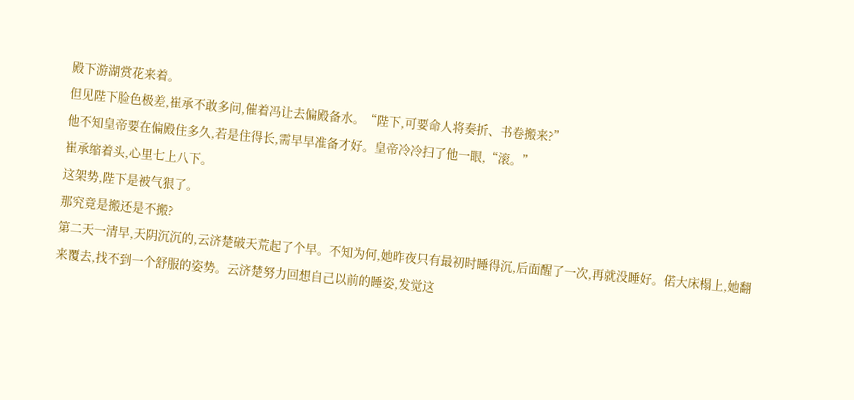殿下游湖赏花来着。
但见陛下脸色极差,崔承不敢多问,催着冯让去偏殿备水。“陛下,可要命人将奏折、书卷搬来?”
他不知皇帝要在偏殿住多久,若是住得长,需早早准备才好。皇帝冷冷扫了他一眼,“滚。”
崔承缩着头,心里七上八下。
这架势,陛下是被气狠了。
那究竟是搬还是不搬?
第二天一清早,天阴沉沉的,云济楚破天荒起了个早。不知为何,她昨夜只有最初时睡得沉,后面醒了一次,再就没睡好。偌大床榻上,她翻来覆去,找不到一个舒服的姿势。云济楚努力回想自己以前的睡姿,发觉这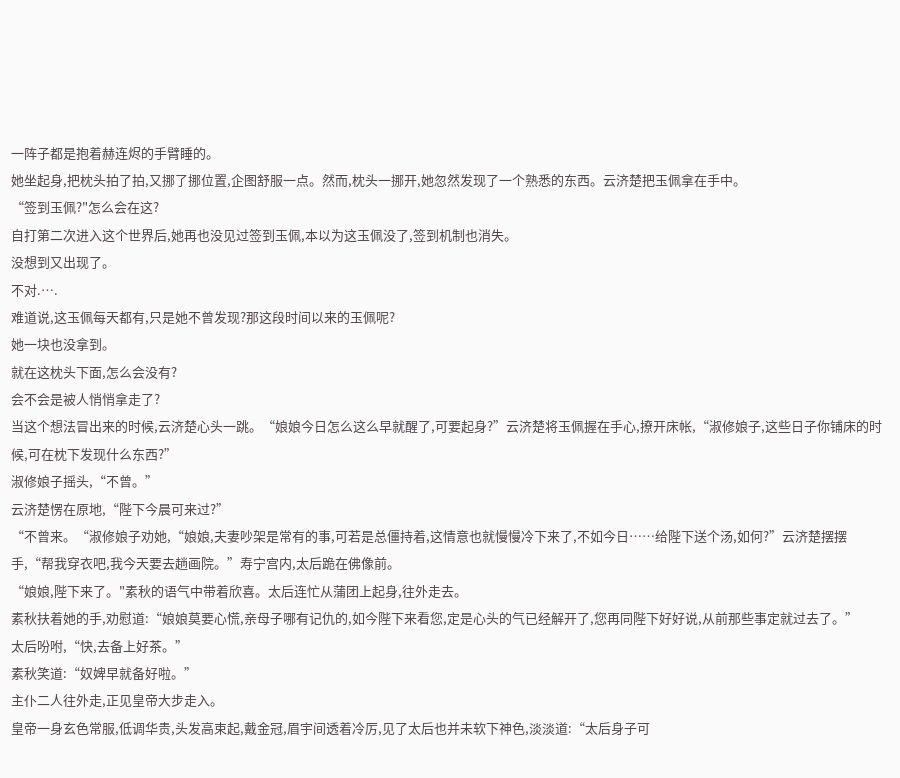一阵子都是抱着赫连烬的手臂睡的。
她坐起身,把枕头拍了拍,又挪了挪位置,企图舒服一点。然而,枕头一挪开,她忽然发现了一个熟悉的东西。云济楚把玉佩拿在手中。
“签到玉佩?"怎么会在这?
自打第二次进入这个世界后,她再也没见过签到玉佩,本以为这玉佩没了,签到机制也消失。
没想到又出现了。
不对.….
难道说,这玉佩每天都有,只是她不曾发现?那这段时间以来的玉佩呢?
她一块也没拿到。
就在这枕头下面,怎么会没有?
会不会是被人悄悄拿走了?
当这个想法冒出来的时候,云济楚心头一跳。“娘娘今日怎么这么早就醒了,可要起身?”云济楚将玉佩握在手心,撩开床帐,“淑修娘子,这些日子你铺床的时候,可在枕下发现什么东西?”
淑修娘子摇头,“不曾。”
云济楚愣在原地,“陛下今晨可来过?”
“不曾来。“淑修娘子劝她,“娘娘,夫妻吵架是常有的事,可若是总僵持着,这情意也就慢慢冷下来了,不如今日……给陛下送个汤,如何?”云济楚摆摆手,“帮我穿衣吧,我今天要去趟画院。”寿宁宫内,太后跪在佛像前。
“娘娘,陛下来了。"素秋的语气中带着欣喜。太后连忙从蒲团上起身,往外走去。
素秋扶着她的手,劝慰道:“娘娘莫要心慌,亲母子哪有记仇的,如今陛下来看您,定是心头的气已经解开了,您再同陛下好好说,从前那些事定就过去了。”
太后吩咐,“快,去备上好茶。”
素秋笑道:“奴婢早就备好啦。”
主仆二人往外走,正见皇帝大步走入。
皇帝一身玄色常服,低调华贵,头发高束起,戴金冠,眉宇间透着冷厉,见了太后也并未软下神色,淡淡道:“太后身子可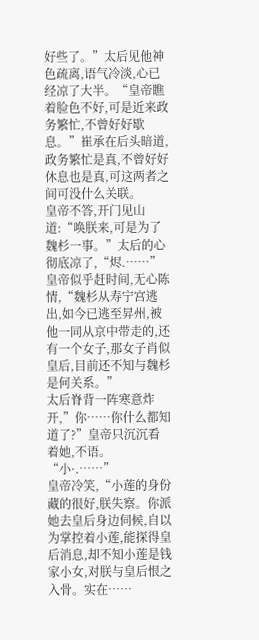好些了。”太后见他神色疏离,语气冷淡,心已经凉了大半。“皇帝瞧着脸色不好,可是近来政务繁忙,不曾好好歇息。”崔承在后头暗道,政务繁忙是真,不曾好好休息也是真,可这两者之间可没什么关联。
皇帝不答,开门见山道:“唤朕来,可是为了魏杉一事。”太后的心彻底凉了,“烬.……”
皇帝似乎赶时间,无心陈情,“魏杉从寿宁宫逃出,如今已逃至昇州,被他一同从京中带走的,还有一个女子,那女子肖似皇后,目前还不知与魏杉是何关系。”
太后脊背一阵寒意炸开,”你……你什么都知道了?”皇帝只沉沉看着她,不语。
“小·.……”
皇帝冷笑,“小莲的身份藏的很好,朕失察。你派她去皇后身边伺候,自以为掌控着小莲,能探得皇后消息,却不知小莲是钱家小女,对朕与皇后恨之入骨。实在……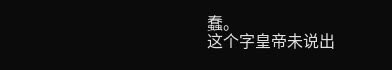蠢。
这个字皇帝未说出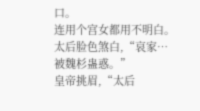口。
连用个宫女都用不明白。
太后脸色煞白,“哀家…被魏杉蛊惑。”
皇帝挑眉,“太后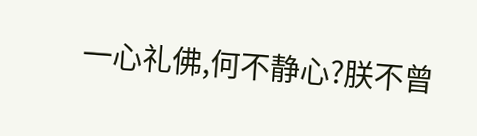一心礼佛,何不静心?朕不曾